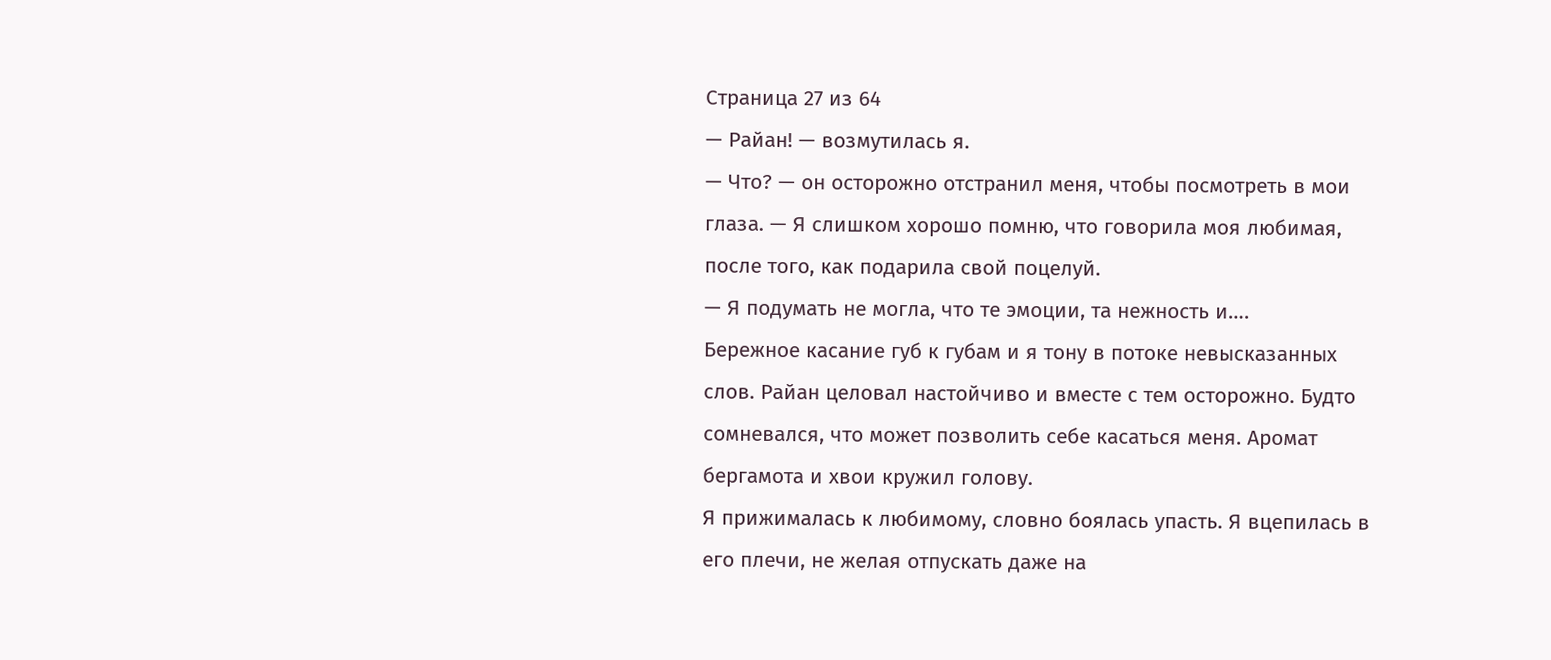Страница 27 из 64
— Райан! — возмутилась я.
— Что? — он осторожно отстранил меня, чтобы посмотреть в мои глаза. — Я слишком хорошо помню, что говорила моя любимая, после того, как подарила свой поцелуй.
— Я подумать не могла, что те эмоции, та нежность и….
Бережное касание губ к губам и я тону в потоке невысказанных слов. Райан целовал настойчиво и вместе с тем осторожно. Будто сомневался, что может позволить себе касаться меня. Аромат бергамота и хвои кружил голову.
Я прижималась к любимому, словно боялась упасть. Я вцепилась в его плечи, не желая отпускать даже на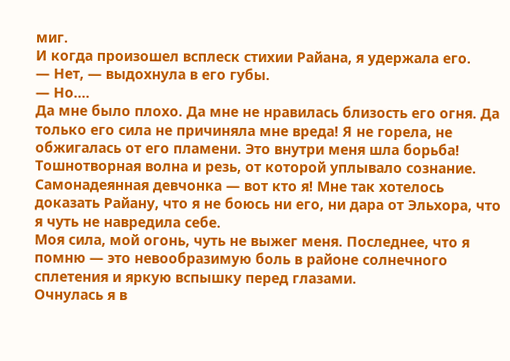миг.
И когда произошел всплеск стихии Райана, я удержала его.
— Нет, — выдохнула в его губы.
— Но….
Да мне было плохо. Да мне не нравилась близость его огня. Да только его сила не причиняла мне вреда! Я не горела, не обжигалась от его пламени. Это внутри меня шла борьба! Тошнотворная волна и резь, от которой уплывало сознание.
Самонадеянная девчонка — вот кто я! Мне так хотелось доказать Райану, что я не боюсь ни его, ни дара от Эльхора, что я чуть не навредила себе.
Моя сила, мой огонь, чуть не выжег меня. Последнее, что я помню — это невообразимую боль в районе солнечного сплетения и яркую вспышку перед глазами.
Очнулась я в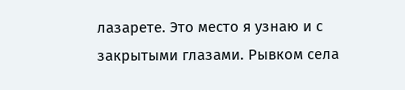лазарете. Это место я узнаю и с закрытыми глазами. Рывком села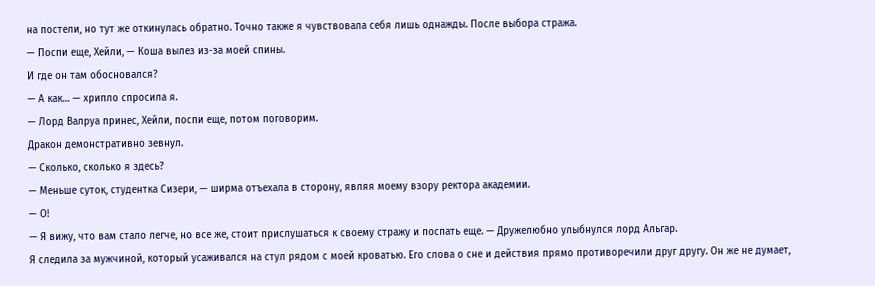на постели, но тут же откинулась обратно. Точно также я чувствовала себя лишь однажды. После выбора стража.
— Поспи еще, Хейли, — Коша вылез из-за моей спины.
И где он там обосновался?
— А как… — хрипло спросила я.
— Лорд Валруа принес, Хейли, поспи еще, потом поговорим.
Дракон демонстративно зевнул.
— Сколько, сколько я здесь?
— Меньше суток, студентка Сизери, — ширма отъехала в сторону, являя моему взору ректора академии.
— О!
— Я вижу, что вам стало легче, но все же, стоит прислушаться к своему стражу и поспать еще. — Дружелюбно улыбнулся лорд Альгар.
Я следила за мужчиной, который усаживался на стул рядом с моей кроватью. Его слова о сне и действия прямо противоречили друг другу. Он же не думает,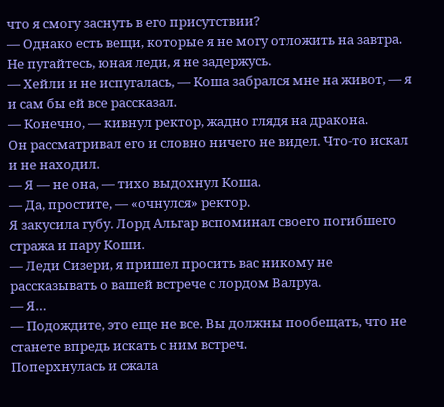что я смогу заснуть в его присутствии?
— Однако есть вещи, которые я не могу отложить на завтра. Не пугайтесь, юная леди, я не задержусь.
— Хейли и не испугалась, — Коша забрался мне на живот, — я и сам бы ей все рассказал.
— Конечно, — кивнул ректор, жадно глядя на дракона.
Он рассматривал его и словно ничего не видел. Что-то искал и не находил.
— Я — не она, — тихо выдохнул Коша.
— Да, простите, — «очнулся» ректор.
Я закусила губу. Лорд Альгар вспоминал своего погибшего стража и пару Коши.
— Леди Сизери, я пришел просить вас никому не рассказывать о вашей встрече с лордом Валруа.
— Я…
— Подождите, это еще не все. Вы должны пообещать, что не станете впредь искать с ним встреч.
Поперхнулась и сжала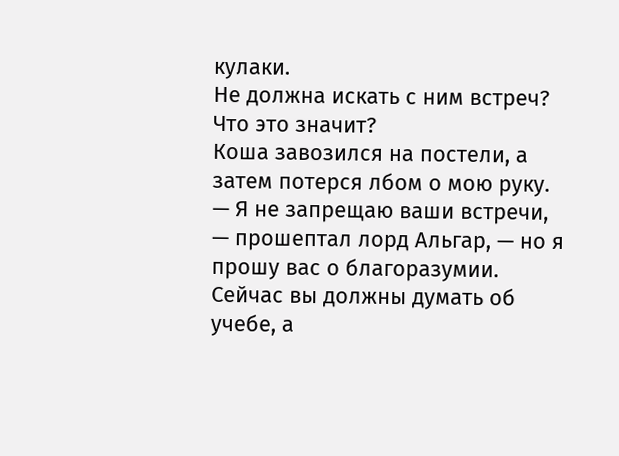кулаки.
Не должна искать с ним встреч? Что это значит?
Коша завозился на постели, а затем потерся лбом о мою руку.
— Я не запрещаю ваши встречи, — прошептал лорд Альгар, — но я прошу вас о благоразумии. Сейчас вы должны думать об учебе, а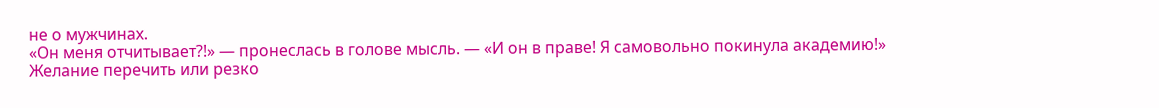не о мужчинах.
«Он меня отчитывает?!» — пронеслась в голове мысль. — «И он в праве! Я самовольно покинула академию!»
Желание перечить или резко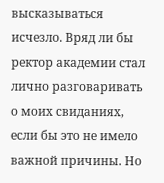высказываться исчезло. Вряд ли бы ректор академии стал лично разговаривать о моих свиданиях, если бы это не имело важной причины. Но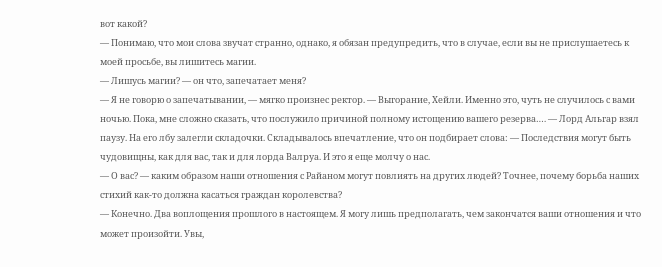вот какой?
— Понимаю, что мои слова звучат странно, однако, я обязан предупредить, что в случае, если вы не прислушаетесь к моей просьбе, вы лишитесь магии.
— Лишусь магии? — он что, запечатает меня?
— Я не говорю о запечатывании, — мягко произнес ректор. — Выгорание, Хейли. Именно это, чуть не случилось с вами ночью. Пока, мне сложно сказать, что послужило причиной полному истощению вашего резерва…. — Лорд Альгар взял паузу. На его лбу залегли складочки. Складывалось впечатление, что он подбирает слова: — Последствия могут быть чудовищны, как для вас, так и для лорда Валруа. И это я еще молчу о нас.
— О вас? — каким образом наши отношения с Райаном могут повлиять на других людей? Точнее, почему борьба наших стихий как-то должна касаться граждан королевства?
— Конечно. Два воплощения прошлого в настоящем. Я могу лишь предполагать, чем закончатся ваши отношения и что может произойти. Увы,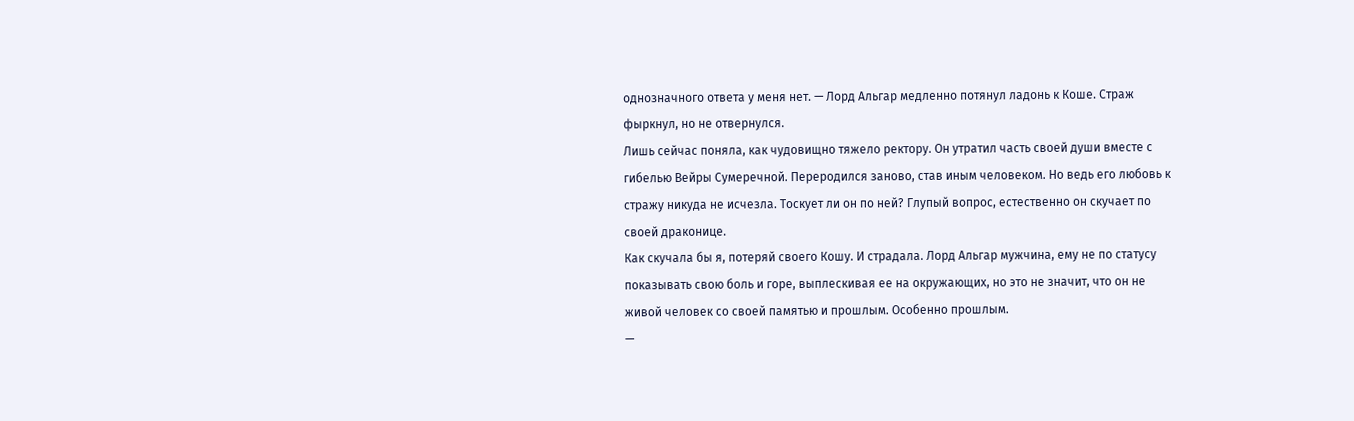однозначного ответа у меня нет. — Лорд Альгар медленно потянул ладонь к Коше. Страж фыркнул, но не отвернулся.
Лишь сейчас поняла, как чудовищно тяжело ректору. Он утратил часть своей души вместе с гибелью Вейры Сумеречной. Переродился заново, став иным человеком. Но ведь его любовь к стражу никуда не исчезла. Тоскует ли он по ней? Глупый вопрос, естественно он скучает по своей драконице.
Как скучала бы я, потеряй своего Кошу. И страдала. Лорд Альгар мужчина, ему не по статусу показывать свою боль и горе, выплескивая ее на окружающих, но это не значит, что он не живой человек со своей памятью и прошлым. Особенно прошлым.
—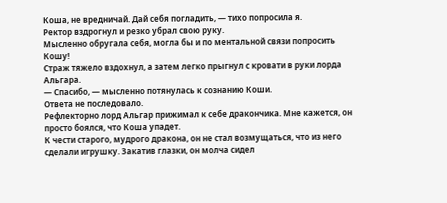Коша, не вредничай. Дай себя погладить, — тихо попросила я.
Ректор вздрогнул и резко убрал свою руку.
Мысленно обругала себя, могла бы и по ментальной связи попросить Кошу!
Страж тяжело вздохнул, а затем легко прыгнул с кровати в руки лорда Альгара.
— Спасибо, — мысленно потянулась к сознанию Коши.
Ответа не последовало.
Рефлекторно лорд Альгар прижимал к себе дракончика. Мне кажется, он просто боялся, что Коша упадет.
К чести старого, мудрого дракона, он не стал возмущаться, что из него сделали игрушку. Закатив глазки, он молча сидел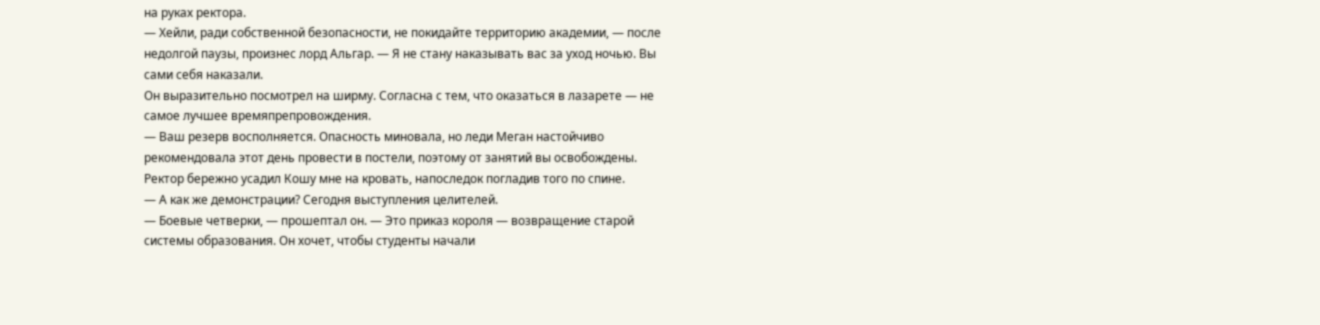на руках ректора.
— Хейли, ради собственной безопасности, не покидайте территорию академии, — после недолгой паузы, произнес лорд Альгар. — Я не стану наказывать вас за уход ночью. Вы сами себя наказали.
Он выразительно посмотрел на ширму. Согласна с тем, что оказаться в лазарете — не самое лучшее времяпрепровождения.
— Ваш резерв восполняется. Опасность миновала, но леди Меган настойчиво рекомендовала этот день провести в постели, поэтому от занятий вы освобождены.
Ректор бережно усадил Кошу мне на кровать, напоследок погладив того по спине.
— А как же демонстрации? Сегодня выступления целителей.
— Боевые четверки, — прошептал он. — Это приказ короля — возвращение старой системы образования. Он хочет, чтобы студенты начали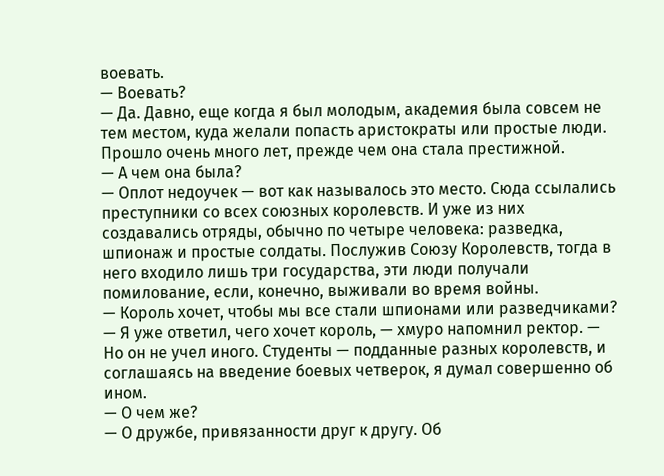воевать.
— Воевать?
— Да. Давно, еще когда я был молодым, академия была совсем не тем местом, куда желали попасть аристократы или простые люди. Прошло очень много лет, прежде чем она стала престижной.
— А чем она была?
— Оплот недоучек — вот как называлось это место. Сюда ссылались преступники со всех союзных королевств. И уже из них создавались отряды, обычно по четыре человека: разведка, шпионаж и простые солдаты. Послужив Союзу Королевств, тогда в него входило лишь три государства, эти люди получали помилование, если, конечно, выживали во время войны.
— Король хочет, чтобы мы все стали шпионами или разведчиками?
— Я уже ответил, чего хочет король, — хмуро напомнил ректор. — Но он не учел иного. Студенты — подданные разных королевств, и соглашаясь на введение боевых четверок, я думал совершенно об ином.
— О чем же?
— О дружбе, привязанности друг к другу. Об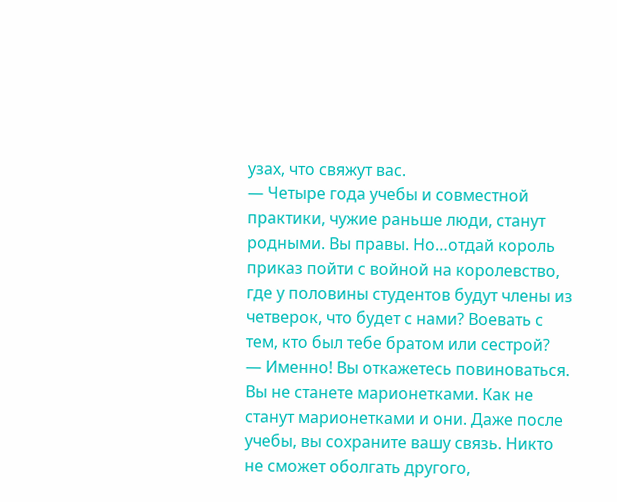узах, что свяжут вас.
— Четыре года учебы и совместной практики, чужие раньше люди, станут родными. Вы правы. Но…отдай король приказ пойти с войной на королевство, где у половины студентов будут члены из четверок, что будет с нами? Воевать с тем, кто был тебе братом или сестрой?
— Именно! Вы откажетесь повиноваться. Вы не станете марионетками. Как не станут марионетками и они. Даже после учебы, вы сохраните вашу связь. Никто не сможет оболгать другого,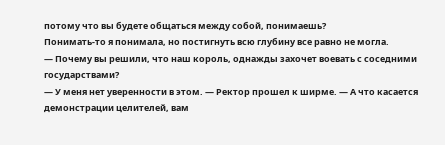потому что вы будете общаться между собой, понимаешь?
Понимать-то я понимала, но постигнуть всю глубину все равно не могла.
— Почему вы решили, что наш король, однажды захочет воевать с соседними государствами?
— У меня нет уверенности в этом. — Ректор прошел к ширме. — А что касается демонстрации целителей, вам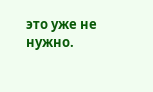это уже не нужно.